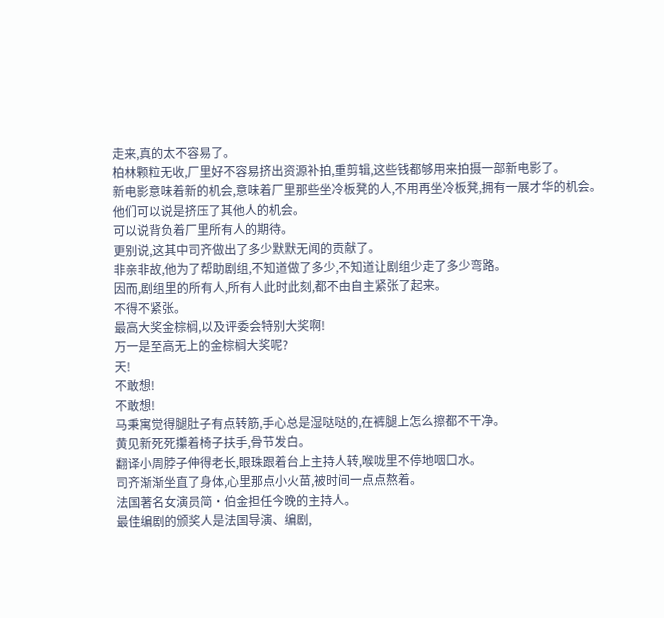走来,真的太不容易了。
柏林颗粒无收,厂里好不容易挤出资源补拍,重剪辑,这些钱都够用来拍摄一部新电影了。
新电影意味着新的机会,意味着厂里那些坐冷板凳的人,不用再坐冷板凳,拥有一展才华的机会。
他们可以说是挤压了其他人的机会。
可以说背负着厂里所有人的期待。
更别说,这其中司齐做出了多少默默无闻的贡献了。
非亲非故,他为了帮助剧组,不知道做了多少,不知道让剧组少走了多少弯路。
因而,剧组里的所有人,所有人此时此刻,都不由自主紧张了起来。
不得不紧张。
最高大奖金棕榈,以及评委会特别大奖啊!
万一是至高无上的金棕榈大奖呢?
天!
不敢想!
不敢想!
马秉寓觉得腿肚子有点转筋,手心总是湿哒哒的,在裤腿上怎么擦都不干净。
黄见新死死攥着椅子扶手,骨节发白。
翻译小周脖子伸得老长,眼珠跟着台上主持人转,喉咙里不停地咽口水。
司齐渐渐坐直了身体,心里那点小火苗,被时间一点点熬着。
法国著名女演员简·伯金担任今晚的主持人。
最佳编剧的颁奖人是法国导演、编剧,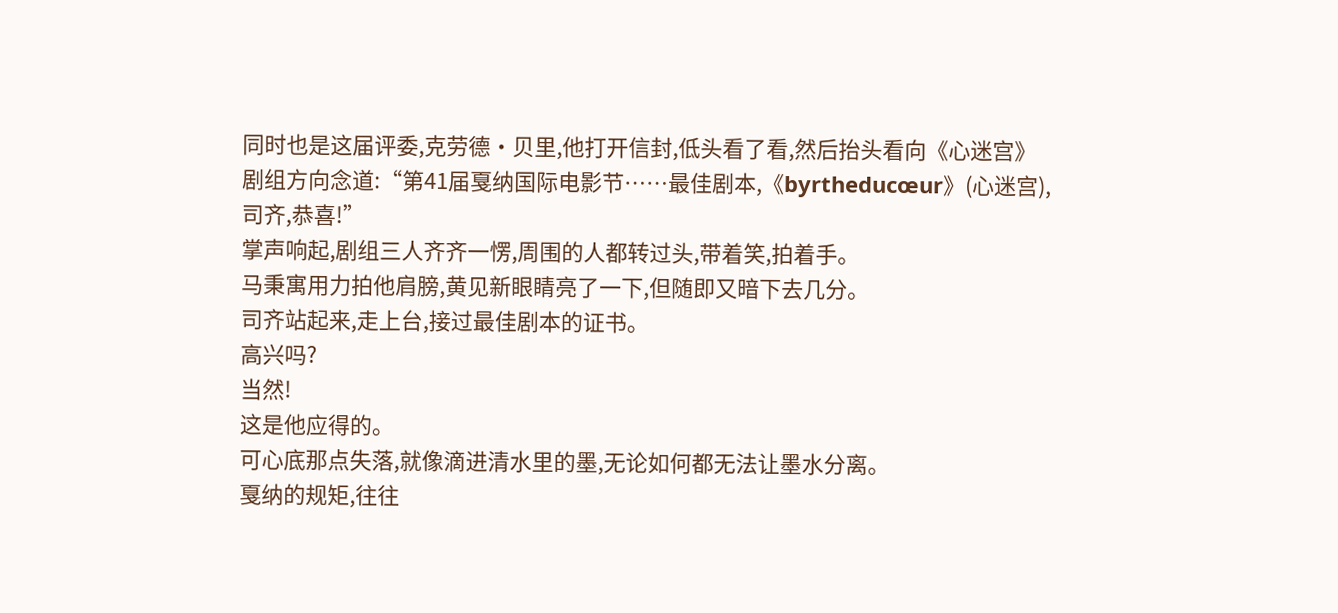同时也是这届评委,克劳德·贝里,他打开信封,低头看了看,然后抬头看向《心迷宫》剧组方向念道:“第41届戛纳国际电影节……最佳剧本,《byrtheducœur》(心迷宫),司齐,恭喜!”
掌声响起,剧组三人齐齐一愣,周围的人都转过头,带着笑,拍着手。
马秉寓用力拍他肩膀,黄见新眼睛亮了一下,但随即又暗下去几分。
司齐站起来,走上台,接过最佳剧本的证书。
高兴吗?
当然!
这是他应得的。
可心底那点失落,就像滴进清水里的墨,无论如何都无法让墨水分离。
戛纳的规矩,往往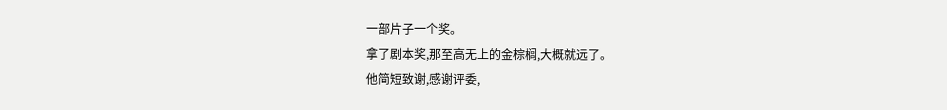一部片子一个奖。
拿了剧本奖,那至高无上的金棕榈,大概就远了。
他简短致谢,感谢评委,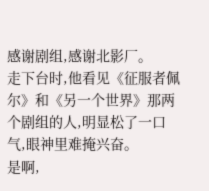感谢剧组,感谢北影厂。
走下台时,他看见《征服者佩尔》和《另一个世界》那两个剧组的人,明显松了一口气,眼神里难掩兴奋。
是啊,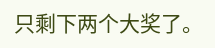只剩下两个大奖了。